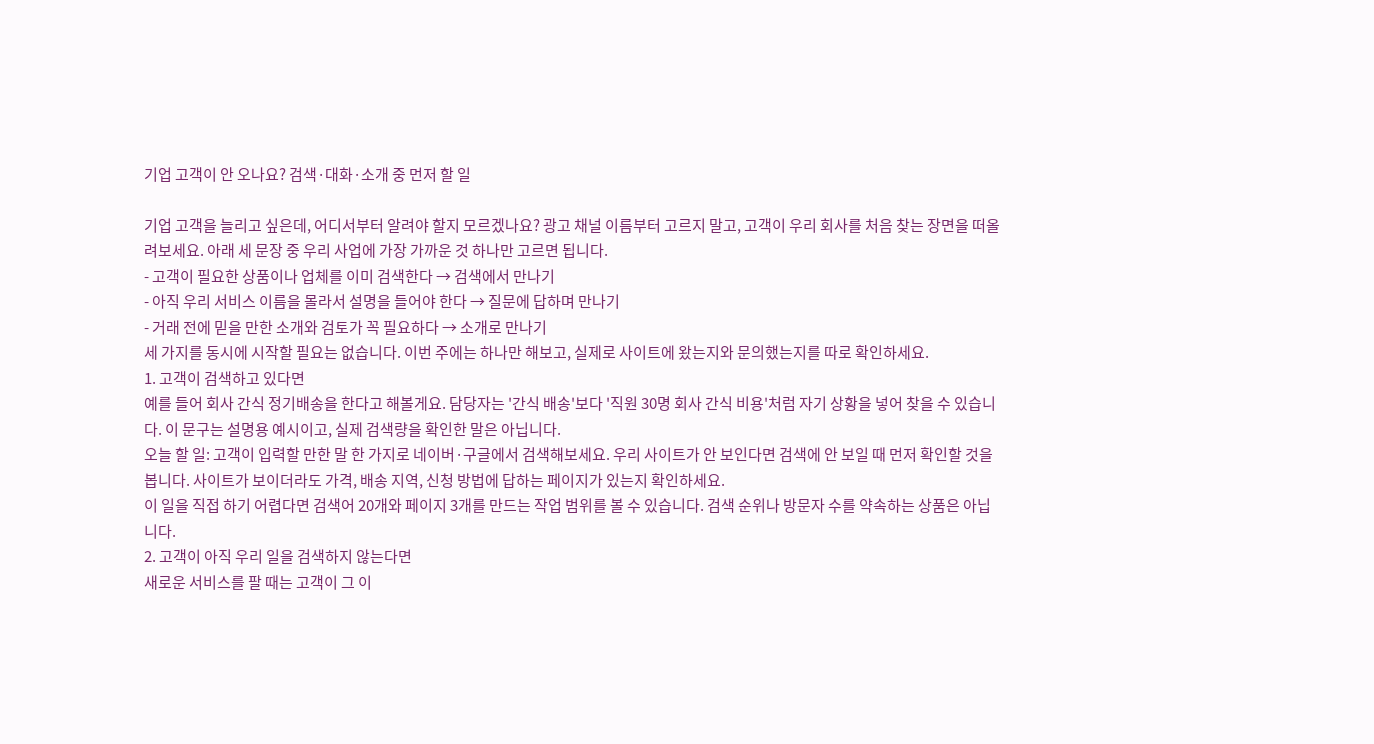기업 고객이 안 오나요? 검색·대화·소개 중 먼저 할 일

기업 고객을 늘리고 싶은데, 어디서부터 알려야 할지 모르겠나요? 광고 채널 이름부터 고르지 말고, 고객이 우리 회사를 처음 찾는 장면을 떠올려보세요. 아래 세 문장 중 우리 사업에 가장 가까운 것 하나만 고르면 됩니다.
- 고객이 필요한 상품이나 업체를 이미 검색한다 → 검색에서 만나기
- 아직 우리 서비스 이름을 몰라서 설명을 들어야 한다 → 질문에 답하며 만나기
- 거래 전에 믿을 만한 소개와 검토가 꼭 필요하다 → 소개로 만나기
세 가지를 동시에 시작할 필요는 없습니다. 이번 주에는 하나만 해보고, 실제로 사이트에 왔는지와 문의했는지를 따로 확인하세요.
1. 고객이 검색하고 있다면
예를 들어 회사 간식 정기배송을 한다고 해볼게요. 담당자는 '간식 배송'보다 '직원 30명 회사 간식 비용'처럼 자기 상황을 넣어 찾을 수 있습니다. 이 문구는 설명용 예시이고, 실제 검색량을 확인한 말은 아닙니다.
오늘 할 일: 고객이 입력할 만한 말 한 가지로 네이버·구글에서 검색해보세요. 우리 사이트가 안 보인다면 검색에 안 보일 때 먼저 확인할 것을 봅니다. 사이트가 보이더라도 가격, 배송 지역, 신청 방법에 답하는 페이지가 있는지 확인하세요.
이 일을 직접 하기 어렵다면 검색어 20개와 페이지 3개를 만드는 작업 범위를 볼 수 있습니다. 검색 순위나 방문자 수를 약속하는 상품은 아닙니다.
2. 고객이 아직 우리 일을 검색하지 않는다면
새로운 서비스를 팔 때는 고객이 그 이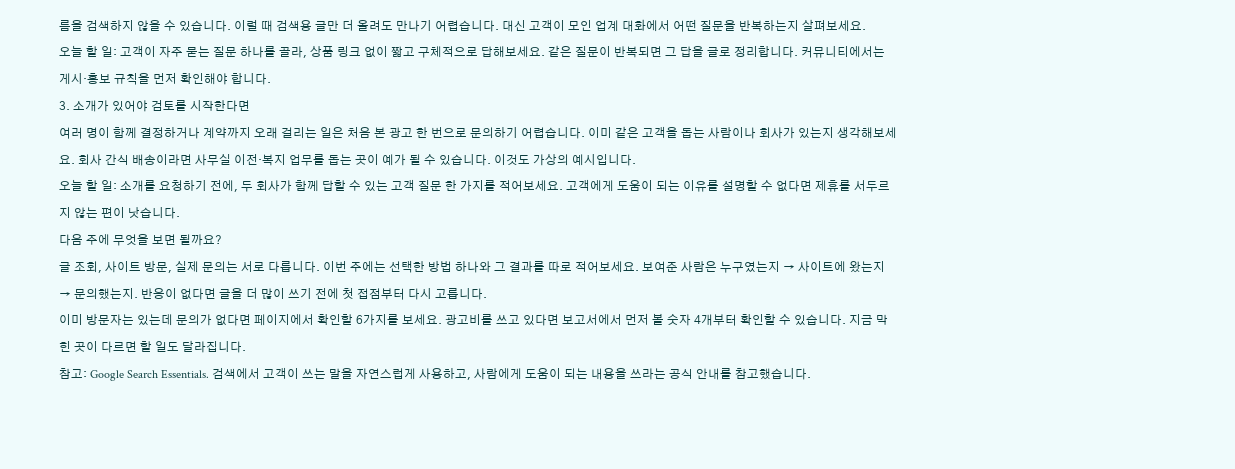름을 검색하지 않을 수 있습니다. 이럴 때 검색용 글만 더 올려도 만나기 어렵습니다. 대신 고객이 모인 업계 대화에서 어떤 질문을 반복하는지 살펴보세요.
오늘 할 일: 고객이 자주 묻는 질문 하나를 골라, 상품 링크 없이 짧고 구체적으로 답해보세요. 같은 질문이 반복되면 그 답을 글로 정리합니다. 커뮤니티에서는 게시·홍보 규칙을 먼저 확인해야 합니다.
3. 소개가 있어야 검토를 시작한다면
여러 명이 함께 결정하거나 계약까지 오래 걸리는 일은 처음 본 광고 한 번으로 문의하기 어렵습니다. 이미 같은 고객을 돕는 사람이나 회사가 있는지 생각해보세요. 회사 간식 배송이라면 사무실 이전·복지 업무를 돕는 곳이 예가 될 수 있습니다. 이것도 가상의 예시입니다.
오늘 할 일: 소개를 요청하기 전에, 두 회사가 함께 답할 수 있는 고객 질문 한 가지를 적어보세요. 고객에게 도움이 되는 이유를 설명할 수 없다면 제휴를 서두르지 않는 편이 낫습니다.
다음 주에 무엇을 보면 될까요?
글 조회, 사이트 방문, 실제 문의는 서로 다릅니다. 이번 주에는 선택한 방법 하나와 그 결과를 따로 적어보세요. 보여준 사람은 누구였는지 → 사이트에 왔는지 → 문의했는지. 반응이 없다면 글을 더 많이 쓰기 전에 첫 접점부터 다시 고릅니다.
이미 방문자는 있는데 문의가 없다면 페이지에서 확인할 6가지를 보세요. 광고비를 쓰고 있다면 보고서에서 먼저 볼 숫자 4개부터 확인할 수 있습니다. 지금 막힌 곳이 다르면 할 일도 달라집니다.
참고: Google Search Essentials. 검색에서 고객이 쓰는 말을 자연스럽게 사용하고, 사람에게 도움이 되는 내용을 쓰라는 공식 안내를 참고했습니다.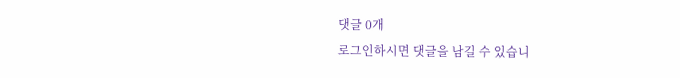댓글 0개
로그인하시면 댓글을 남길 수 있습니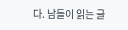다. 남들이 읽는 글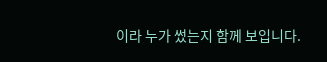이라 누가 썼는지 함께 보입니다.